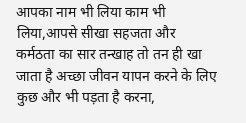आपका नाम भी लिया काम भी लिया,आपसे सीखा सहजता और कर्मठता का सार तन्खाह तो तन ही खा जाता है अच्छा जीवन यापन करने के लिए कुछ और भी पड़ता है करना,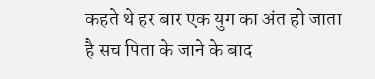कहते थे हर बार एक युग का अंत हो जाता है सच पिता के जाने के बाद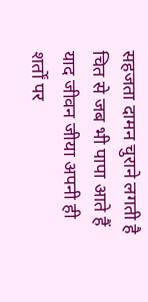सहजता दामन चुराने लगती है चित से जब भी पापा आते हैं याद जीवन जीया अपनी ही शर्तों पर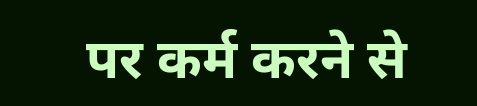पर कर्म करने से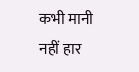कभी मानी नहीं हार